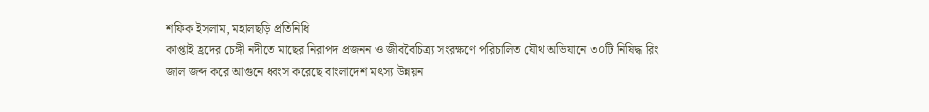শফিক ইসলাম, মহালছড়ি প্রতিনিধি
কাপ্তাই হ্রদের চেঙ্গী নদীতে মাছের নিরাপদ প্রজনন ও জীববৈচিত্র্য সংরক্ষণে পরিচালিত যৌথ অভিযানে ৩০টি নিষিদ্ধ রিং জাল জব্দ করে আগুনে ধ্বংস করেছে বাংলাদেশ মৎস্য উন্নয়ন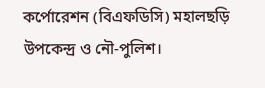কর্পোরেশন (বিএফডিসি) মহালছড়ি উপকেন্দ্র ও নৌ-পুলিশ।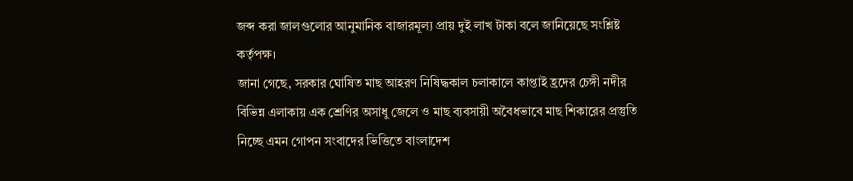জব্দ করা জালগুলোর আনুমানিক বাজারমূল্য প্রায় দুই লাখ টাকা বলে জানিয়েছে সংশ্লিষ্ট কর্তৃপক্ষ।
জানা গেছে, সরকার ঘোষিত মাছ আহরণ নিষিদ্ধকাল চলাকালে কাপ্তাই হ্রদের চেঙ্গী নদীর বিভিন্ন এলাকায় এক শ্রেণির অসাধু জেলে ও মাছ ব্যবসায়ী অবৈধভাবে মাছ শিকারের প্রস্তুতি নিচ্ছে এমন গোপন সংবাদের ভিত্তিতে বাংলাদেশ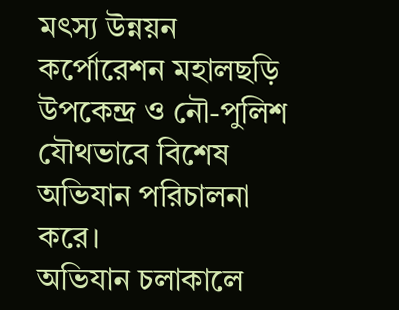মৎস্য উন্নয়ন কর্পোরেশন মহালছড়ি উপকেন্দ্র ও নৌ-পুলিশ যৌথভাবে বিশেষ অভিযান পরিচালনা করে।
অভিযান চলাকালে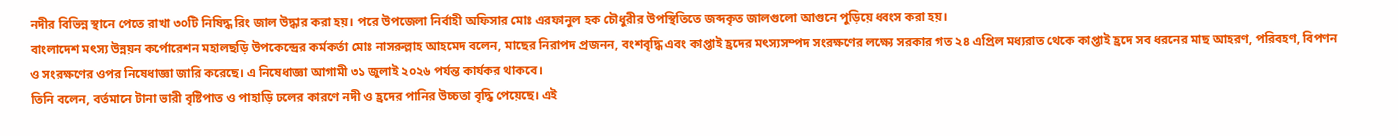নদীর বিভিন্ন স্থানে পেতে রাখা ৩০টি নিষিদ্ধ রিং জাল উদ্ধার করা হয়। পরে উপজেলা নির্বাহী অফিসার মোঃ এরফানুল হক চৌধুরীর উপস্থিতিতে জব্দকৃত জালগুলো আগুনে পুড়িয়ে ধ্বংস করা হয়।
বাংলাদেশ মৎস্য উন্নয়ন কর্পোরেশন মহালছড়ি উপকেন্দ্রের কর্মকর্তা মোঃ নাসরুল্লাহ আহমেদ বলেন, মাছের নিরাপদ প্রজনন, বংশবৃদ্ধি এবং কাপ্তাই হ্রদের মৎস্যসম্পদ সংরক্ষণের লক্ষ্যে সরকার গত ২৪ এপ্রিল মধ্যরাত থেকে কাপ্তাই হ্রদে সব ধরনের মাছ আহরণ, পরিবহণ, বিপণন ও সংরক্ষণের ওপর নিষেধাজ্ঞা জারি করেছে। এ নিষেধাজ্ঞা আগামী ৩১ জুলাই ২০২৬ পর্যন্ত কার্যকর থাকবে।
তিনি বলেন, বর্তমানে টানা ভারী বৃষ্টিপাত ও পাহাড়ি ঢলের কারণে নদী ও হ্রদের পানির উচ্চতা বৃদ্ধি পেয়েছে। এই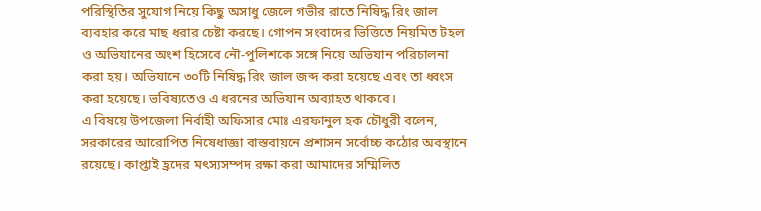পরিস্থিতির সুযোগ নিয়ে কিছু অসাধু জেলে গভীর রাতে নিষিদ্ধ রিং জাল ব্যবহার করে মাছ ধরার চেষ্টা করছে। গোপন সংবাদের ভিত্তিতে নিয়মিত টহল ও অভিযানের অংশ হিসেবে নৌ-পুলিশকে সঙ্গে নিয়ে অভিযান পরিচালনা করা হয়। অভিযানে ৩০টি নিষিদ্ধ রিং জাল জব্দ করা হয়েছে এবং তা ধ্বংস করা হয়েছে। ভবিষ্যতেও এ ধরনের অভিযান অব্যাহত থাকবে।
এ বিষয়ে উপজেলা নির্বাহী অফিসার মোঃ এরফানুল হক চৌধুরী বলেন, সরকারের আরোপিত নিষেধাজ্ঞা বাস্তবায়নে প্রশাসন সর্বোচ্চ কঠোর অবস্থানে রয়েছে। কাপ্তাই হ্রদের মৎস্যসম্পদ রক্ষা করা আমাদের সম্মিলিত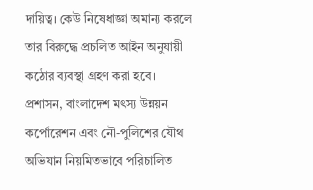দায়িত্ব। কেউ নিষেধাজ্ঞা অমান্য করলে তার বিরুদ্ধে প্রচলিত আইন অনুযায়ী কঠোর ব্যবস্থা গ্রহণ করা হবে। প্রশাসন, বাংলাদেশ মৎস্য উন্নয়ন কর্পোরেশন এবং নৌ-পুলিশের যৌথ অভিযান নিয়মিতভাবে পরিচালিত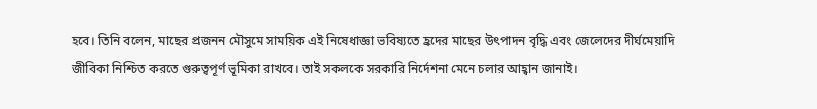হবে। তিনি বলেন, মাছের প্রজনন মৌসুমে সাময়িক এই নিষেধাজ্ঞা ভবিষ্যতে হ্রদের মাছের উৎপাদন বৃদ্ধি এবং জেলেদের দীর্ঘমেয়াদি জীবিকা নিশ্চিত করতে গুরুত্বপূর্ণ ভূমিকা রাখবে। তাই সকলকে সরকারি নির্দেশনা মেনে চলার আহ্বান জানাই।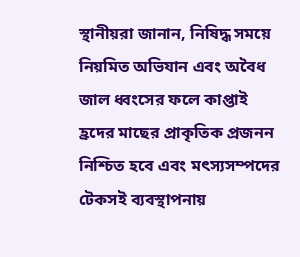স্থানীয়রা জানান, নিষিদ্ধ সময়ে নিয়মিত অভিযান এবং অবৈধ জাল ধ্বংসের ফলে কাপ্তাই হ্রদের মাছের প্রাকৃতিক প্রজনন নিশ্চিত হবে এবং মৎস্যসম্পদের টেকসই ব্যবস্থাপনায়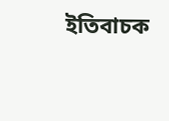ইতিবাচক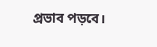প্রভাব পড়বে।